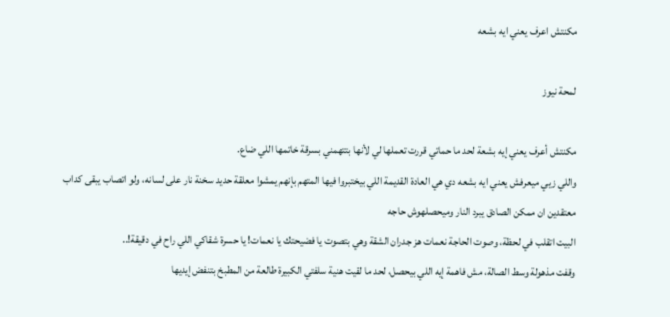مكنتش اعرف يعني ايه بشعه

لمحة نيوز

مكنتش أعرف يعني إيه بشعة لحد ما حماتي قررت تعملها لي لأنها بتتهمني بسرقة خاتمها اللي ضاع.
واللي زيي ميعرفش يعني ايه بشعه دي هي العادة القديمة اللي بيختبروا فيها المتهم بإنهم يمشوا معلقة حديد سخنة نار على لسانه، ولو اتصاب يبقى كداب معتقدين ان ممكن الصادق يبرد النار وميحصلهوش حاجه
البيت اتقلب في لحظة، وصوت الحاجة نعمات هز جدران الشقة وهي بتصوت يا فضيحتك يا نعمات! يا حسرة شقاكي اللي راح في دقيقة!..
وقفت مذهولة وسط الصالة، مش فاهمة إيه اللي بيحصل، لحد ما لقيت هنية سلفتي الكبيرة طالعة من المطبخ بتنفض إيديها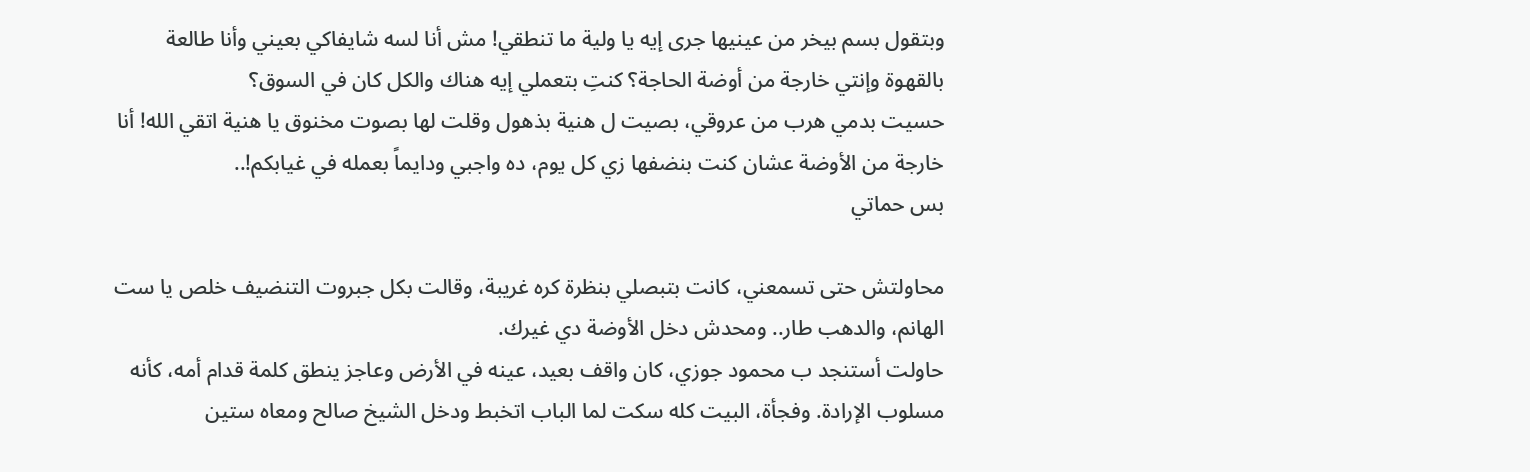وبتقول بسم بيخر من عينيها جرى إيه يا ولية ما تنطقي! مش أنا لسه شايفاكي بعيني وأنا طالعة بالقهوة وإنتي خارجة من أوضة الحاجة؟ كنتِ بتعملي إيه هناك والكل كان في السوق؟
حسيت بدمي هرب من عروقي، بصيت ل هنية بذهول وقلت لها بصوت مخنوق يا هنية اتقي الله! أنا خارجة من الأوضة عشان كنت بنضفها زي كل يوم، ده واجبي ودايماً بعمله في غيابكم!..
بس حماتي

محاولتش حتى تسمعني، كانت بتبصلي بنظرة كره غريبة، وقالت بكل جبروت التنضيف خلص يا ست الهانم، والدهب طار.. ومحدش دخل الأوضة دي غيرك.
حاولت أستنجد ب محمود جوزي، كان واقف بعيد، عينه في الأرض وعاجز ينطق كلمة قدام أمه، كأنه مسلوب الإرادة. وفجأة، البيت كله سكت لما الباب اتخبط ودخل الشيخ صالح ومعاه ستين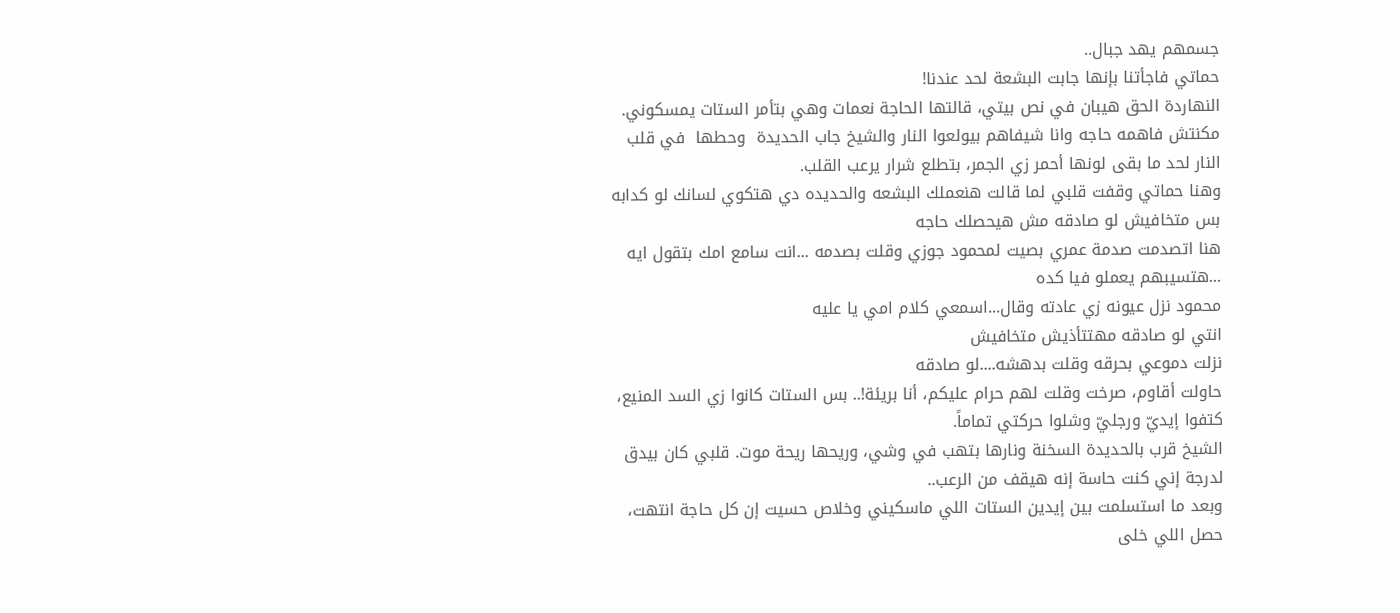جسمهم يهد جبال..
حماتي فاجأتنا بإنها جابت البشعة لحد عندنا!
النهاردة الحق هيبان في نص بيتي، قالتها الحاجة نعمات وهي بتأمر الستات يمسكوني.
مكنتش فاهمه حاجه وانا شيفاهم بيولعوا النار والشيخ جاب الحديدة  وحطها  في قلب النار لحد ما بقى لونها أحمر زي الجمر، بتطلع شرار يرعب القلب.
وهنا حماتي وقفت قلبي لما قالت هنعملك البشعه والحديده دي هتكوي لسانك لو كدابه بس متخافيش لو صادقه مش هيحصلك حاجه
هنا اتصدمت صدمة عمري بصيت لمحمود جوزي وقلت بصدمه ...انت سامع امك بتقول ايه ...هتسيبهم يعملو فيا كده
محمود نزل عيونه زي عادته وقال...اسمعي كلام امي يا عليه
انتي لو صادقه مهتتأذيش متخافيش
نزلت دموعي بحرقه وقلت بدهشه....لو صادقه
حاولت أقاوم، صرخت وقلت لهم حرام عليكم، أنا بريئة!.. بس الستات كانوا زي السد المنيع، كتفوا إيديّ ورجليّ وشلوا حركتي تماماً.
الشيخ قرب بالحديدة السخنة ونارها بتهب في وشي، وريحها ريحة موت. قلبي كان بيدق لدرجة إني كنت حاسة إنه هيقف من الرعب..
وبعد ما استسلمت بين إيدين الستات اللي ماسكيني وخلاص حسيت إن كل حاجة انتهت، حصل اللي خلى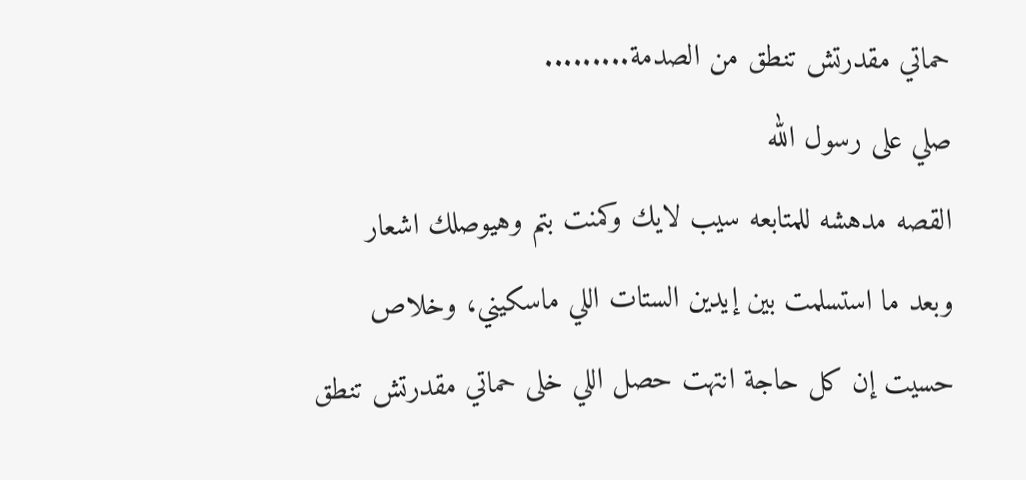حماتي مقدرتش تنطق من الصدمة.........
صلي على رسول الله
القصه مدهشه للمتابعه سيب لايك وكمنت بتم وهيوصلك اشعار
وبعد ما استسلمت بين إيدين الستات اللي ماسكيني، وخلاص حسيت إن كل حاجة انتهت حصل اللي خلى حماتي مقدرتش تنطق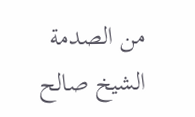من الصدمة
الشيخ صالح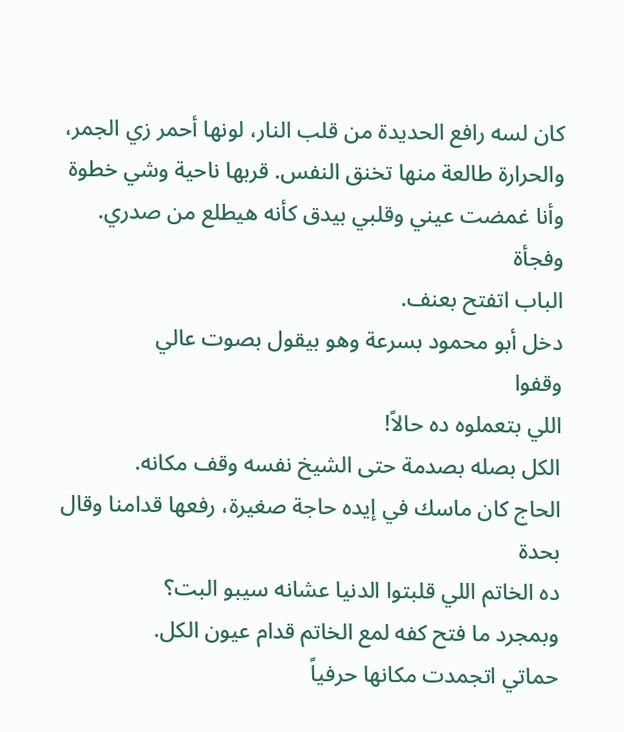كان لسه رافع الحديدة من قلب النار، لونها أحمر زي الجمر، والحرارة طالعة منها تخنق النفس. قربها ناحية وشي خطوة وأنا غمضت عيني وقلبي بيدق كأنه هيطلع من صدري.
وفجأة
الباب اتفتح بعنف.
دخل أبو محمود بسرعة وهو بيقول بصوت عالي
وقفوا
اللي بتعملوه ده حالاً!
الكل بصله بصدمة حتى الشيخ نفسه وقف مكانه.
الحاج كان ماسك في إيده حاجة صغيرة، رفعها قدامنا وقال بحدة
ده الخاتم اللي قلبتوا الدنيا عشانه سيبو البت؟
وبمجرد ما فتح كفه لمع الخاتم قدام عيون الكل.
حماتي اتجمدت مكانها حرفياً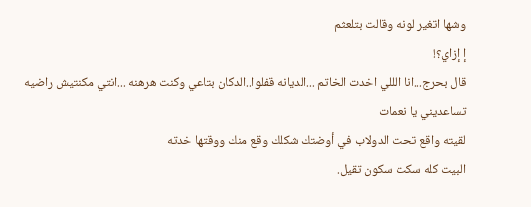وشها اتغير لونه وقالت بتلعثم
إ إزاي؟!
قال بحرج...انا الللي اخدت الخاتم ...الديانه قفلوا..الدكان بتاعي وكنت هرهنه ...انتي مكنتيش راضيه تساعديني يا نعمات
لقيته واقع تحت الدولاب في أوضتك شكلك وقع منك ووقتها خدته
البيت كله سكت سكون تقيل.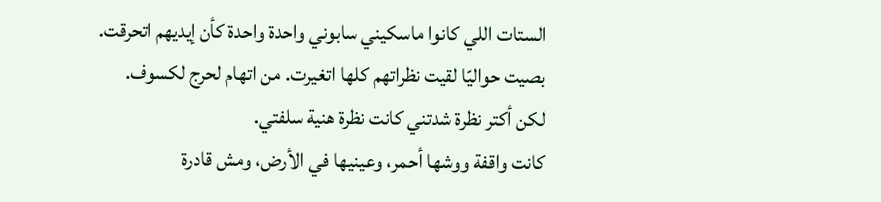الستات اللي كانوا ماسكيني سابوني واحدة واحدة كأن إيديهم اتحرقت.
بصيت حواليّا لقيت نظراتهم كلها اتغيرت. من اتهام لحرج لكسوف.
لكن أكتر نظرة شدتني كانت نظرة هنية سلفتي.
كانت واقفة ووشها أحمر، وعينيها في الأرض، ومش قادرة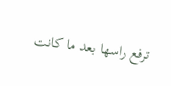ترفع راسها بعد ما كانت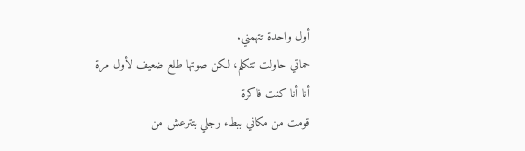أول واحدة تتهمني.
حماتي حاولت تتكلم، لكن صوتها طلع ضعيف لأول مرة
أنا أنا كنت فاكرة
قومت من مكاني ببطء رجلي بتترعش من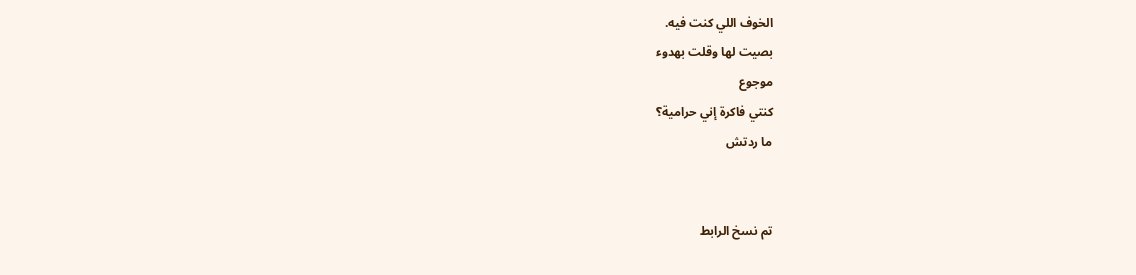الخوف اللي كنت فيه.
بصيت لها وقلت بهدوء
موجوع
كنتي فاكرة إني حرامية؟
ما ردتش


تم نسخ الرابط